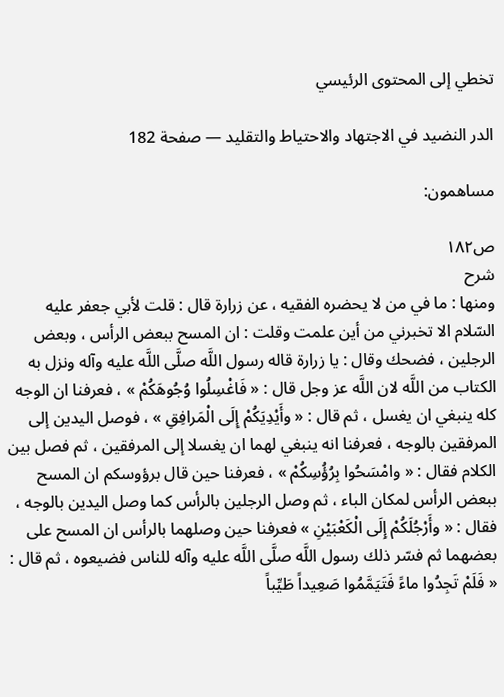تخطي إلى المحتوى الرئيسي

الدر النضيد في الاجتهاد والاحتياط والتقليد — صفحة 182

مساهمون:

ص١٨٢
شرح
ومنها : ما في من لا يحضره الفقيه ، عن زرارة قال : قلت لأبي جعفر عليه السّلام الا تخبرني من أين علمت وقلت : ان المسح ببعض الرأس ، وبعض الرجلين ، فضحك وقال : يا زرارة قاله رسول اللَّه صلَّى اللَّه عليه وآله ونزل به الكتاب من اللَّه لان اللَّه عز وجل قال : « فَاغْسِلُوا وُجُوهَكُمْ » ، فعرفنا ان الوجه كله ينبغي ان يغسل ، ثم قال : « وأَيْدِيَكُمْ إِلَى الْمَرافِقِ » ، فوصل اليدين إلى المرفقين بالوجه ، فعرفنا انه ينبغي لهما ان يغسلا إلى المرفقين ، ثم فصل بين الكلام فقال : « وامْسَحُوا بِرُؤُسِكُمْ » ، فعرفنا حين قال برؤوسكم ان المسح ببعض الرأس لمكان الباء ، ثم وصل الرجلين بالرأس كما وصل اليدين بالوجه ، فقال : « وأَرْجُلَكُمْ إِلَى الْكَعْبَيْنِ » فعرفنا حين وصلهما بالرأس ان المسح على بعضهما ثم فسّر ذلك رسول اللَّه صلَّى اللَّه عليه وآله للناس فضيعوه ، ثم قال : « فَلَمْ تَجِدُوا ماءً فَتَيَمَّمُوا صَعِيداً طَيِّباً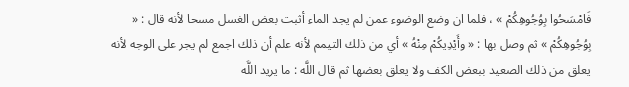فَامْسَحُوا بِوُجُوهِكُمْ » ، فلما ان وضع الوضوء عمن لم يجد الماء أثبت بعض الغسل مسحا لأنه قال : « بِوُجُوهِكُمْ » ثم وصل بها : « وأَيْدِيكُمْ مِنْهُ » أي من ذلك التيمم لأنه علم أن ذلك اجمع لم يجر على الوجه لأنه يعلق من ذلك الصعيد ببعض الكف ولا يعلق بعضها ثم قال اللَّه : ما يريد اللَّه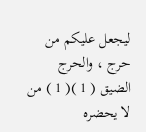ليجعل عليكم من حرج ، والحرج الضيق ( 1 )( 1 ) من لا يحضره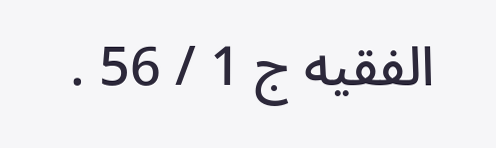الفقيه ج 1 / 56 .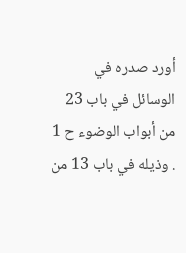أورد صدره في الوسائل في باب 23 من أبواب الوضوء ح 1 . وذيله في باب 13 من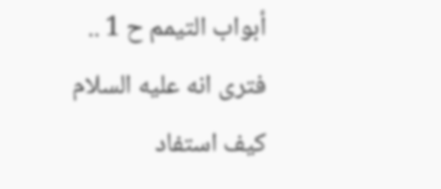أبواب التيمم ح 1 .. فترى انه عليه السلام كيف استفاد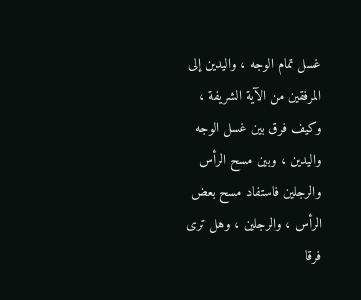غسل تمام الوجه ، واليدين إلى المرفقين من الآية الشريفة ، وكيف فرق بين غسل الوجه واليدين ، وبين مسح الرأس والرجلين فاستفاد مسح بعض الرأس ، والرجلين ، وهل ترى فرقا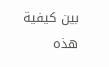بين كيفية هذه